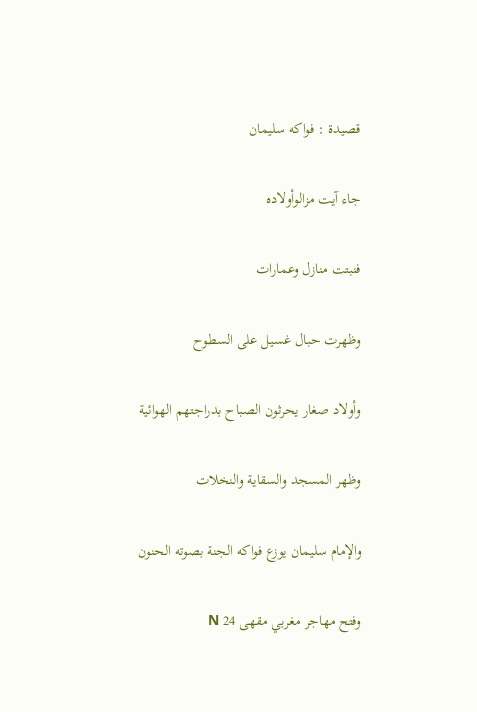قصيدة : فواكه سليمان

جاء آيت مزالوأولاده

فنبتت منازل وعمارات

وظهرت حبال غسيل على السطوح

وأولاد صغار يحرثون الصباح بدراجتهم الهوائية

وظهر المسجد والسقاية والنخلات

والإمام سليمان يوزع فواكه الجنة بصوته الحنون

وفتح مهاجر مغربي مقهى 24 N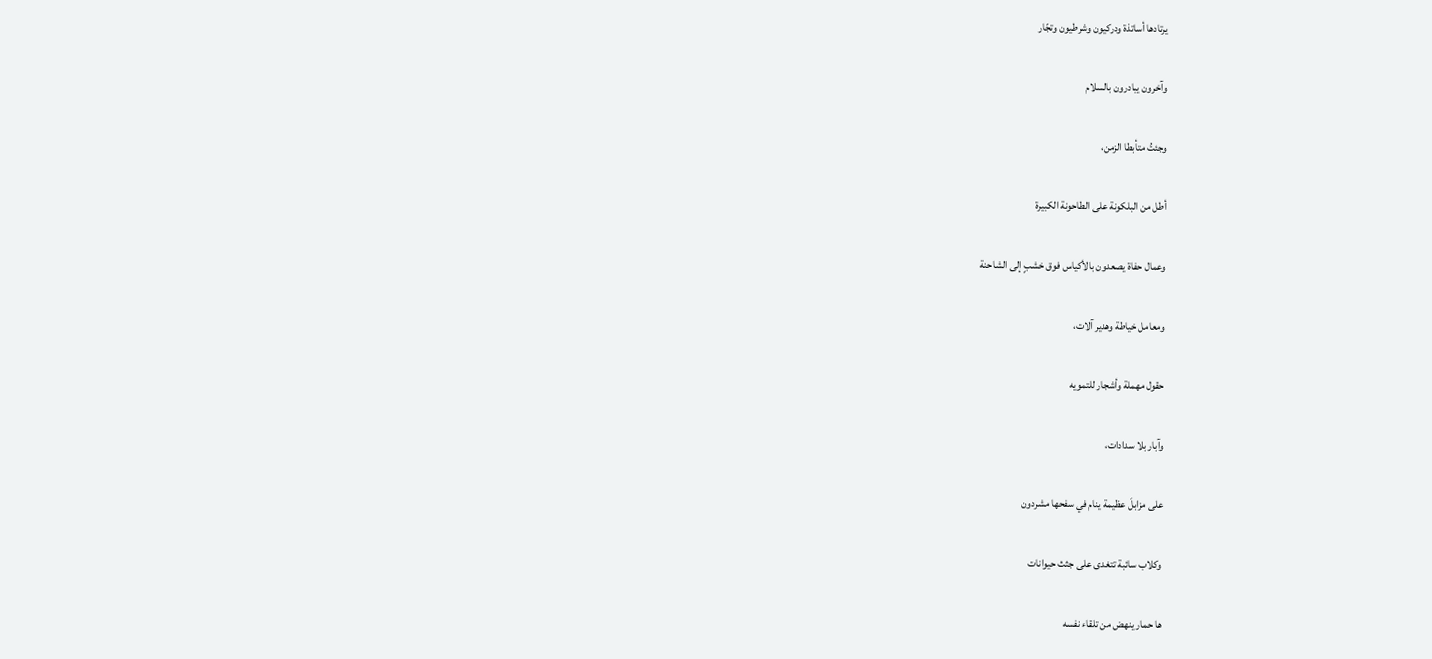يرتادها أساتذة ودركيون وشرطيون وتجّار

وآخرون يبادرون بالسلام

وجئتُ متأبطا الزمن،

أطل من البلكونة على الطاحونة الكبيرة

وعمال حفاة يصعدون بالأكياس فوق خشبٍ إلى الشاحنة

ومعامل خياطة وهدير آلات،

حقول مهملة وأشجار للتمويه

وآبار بلا سدادات،

على مزابلَ عظيمة ينام في سفحها مشردون

وكلاب سائبة تتغدى على جثث حيوانات

ها حمار ينهض من تلقاء نفسه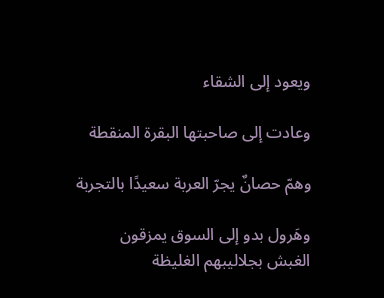ويعود إلى الشقاء

وعادت إلى صاحبتها البقرة المنقطة

وهمّ حصانٌ يجرّ العربة سعيدًا بالتجربة

وهَرول بدو إلى السوق يمزقون الغبش بجلاليبهم الغليظة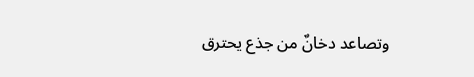وتصاعد دخانٌ من جذع يحترق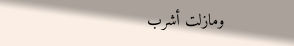ومازلت أشرب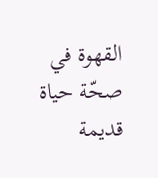القهوة في صحّة حياة قديمة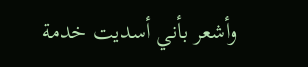وأشعر بأني أسديت خدمة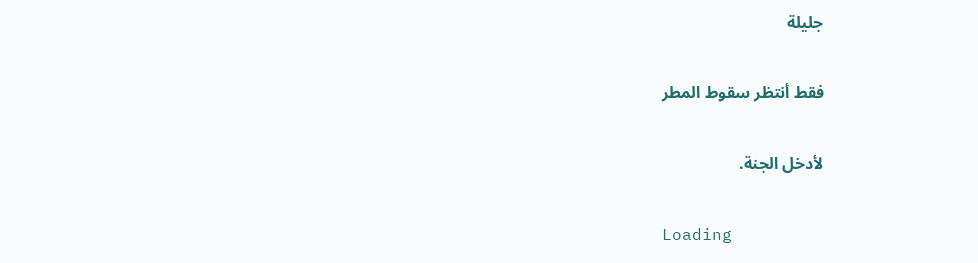جليلة

فقط أنتظر سقوط المطر

لأدخل الجنة.

Loading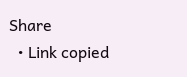Share
  • Link copied